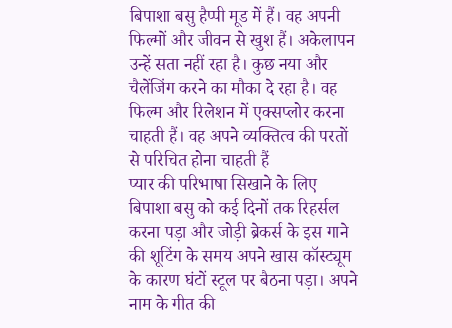बिपाशा बसु हैप्पी मूड में हैं। वह अपनी फिल्मों और जीवन से खुश हैं। अकेलापन उन्हें सता नहीं रहा है। कुछ नया और चैलेंजिंग करने का मौका दे रहा है। वह फिल्म और रिलेशन में एक्सप्लोर करना चाहती हैं। वह अपने व्यक्तित्व की परतों से परिचित होना चाहती हैं
प्यार की परिभाषा सिखाने के लिए बिपाशा बसु को कई दिनों तक रिहर्सल करना पड़ा और जोड़ी ब्रेकर्स के इस गाने की शूटिंग के समय अपने खास कॉस्ट्यूम के कारण घंटों स्टूल पर बैठना पड़ा। अपने नाम के गीत की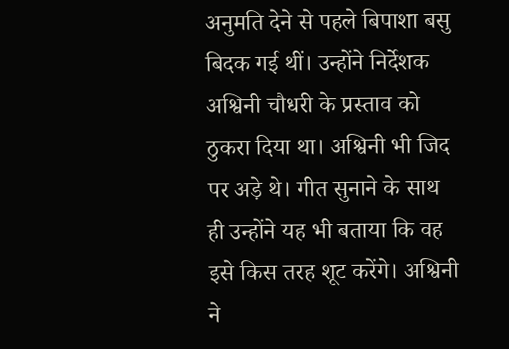अनुमति देने से पहले बिपाशा बसु बिदक गई थीं। उन्होंने निर्देशक अश्विनी चौधरी के प्रस्ताव को ठुकरा दिया था। अश्विनी भी जिद पर अड़े थे। गीत सुनाने के साथ ही उन्होंने यह भी बताया कि वह इसे किस तरह शूट करेंगे। अश्विनी ने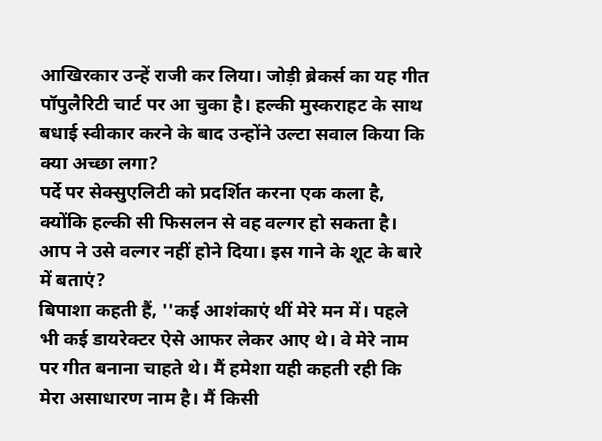आखिरकार उन्हें राजी कर लिया। जोड़ी ब्रेकर्स का यह गीत पॉपुलैरिटी चार्ट पर आ चुका है। हल्की मुस्कराहट के साथ बधाई स्वीकार करने के बाद उन्होंने उल्टा सवाल किया कि क्या अच्छा लगा?
पर्दे पर सेक्सुएलिटी को प्रदर्शित करना एक कला है, क्योंकि हल्की सी फिसलन से वह वल्गर हो सकता है। आप ने उसे वल्गर नहीं होने दिया। इस गाने के शूट के बारे में बताएं?
बिपाशा कहती हैं, ''कई आशंकाएं थीं मेरे मन में। पहले भी कई डायरेक्टर ऐसे आफर लेकर आए थे। वे मेरे नाम पर गीत बनाना चाहते थे। मैं हमेशा यही कहती रही कि मेरा असाधारण नाम है। मैं किसी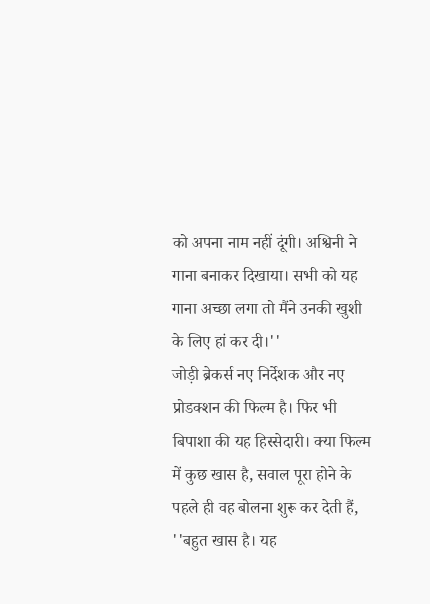को अपना नाम नहीं दूंगी। अश्विनी ने गाना बनाकर दिखाया। सभी को यह गाना अच्छा लगा तो मैंने उनकी खुशी के लिए हां कर दी।''
जोड़ी ब्रेकर्स नए निर्देशक और नए प्रोडक्शन की फिल्म है। फिर भी बिपाशा की यह हिस्सेदारी। क्या फिल्म में कुछ खास है, सवाल पूरा होने के पहले ही वह बोलना शुरू कर देती हैं, ''बहुत खास है। यह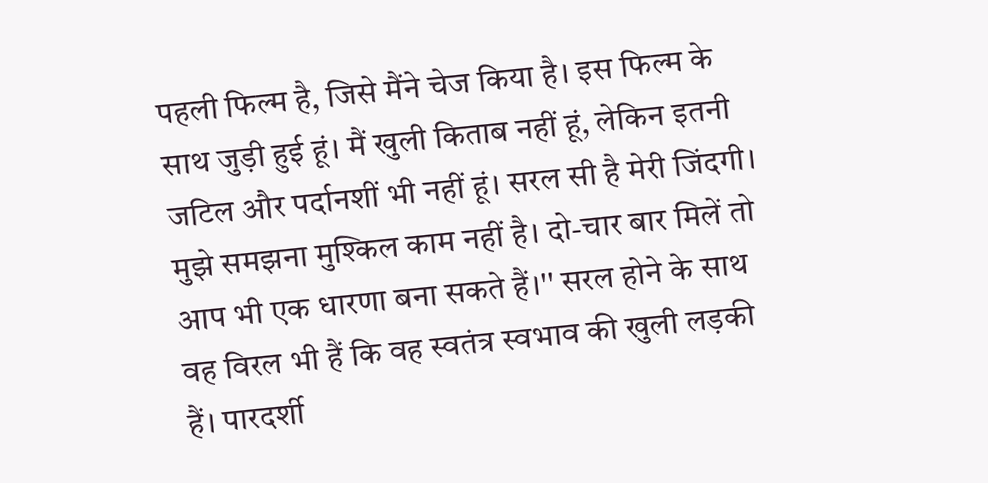पहली फिल्म है, जिसे मैंने चेज किया है। इस फिल्म के साथ जुड़ी हुई हूं। मैं खुली किताब नहीं हूं, लेकिन इतनी जटिल और पर्दानशीं भी नहीं हूं। सरल सी है मेरी जिंदगी। मुझे समझना मुश्किल काम नहीं है। दो-चार बार मिलें तो आप भी एक धारणा बना सकते हैं।'' सरल होने के साथ वह विरल भी हैं कि वह स्वतंत्र स्वभाव की खुली लड़की हैं। पारदर्शी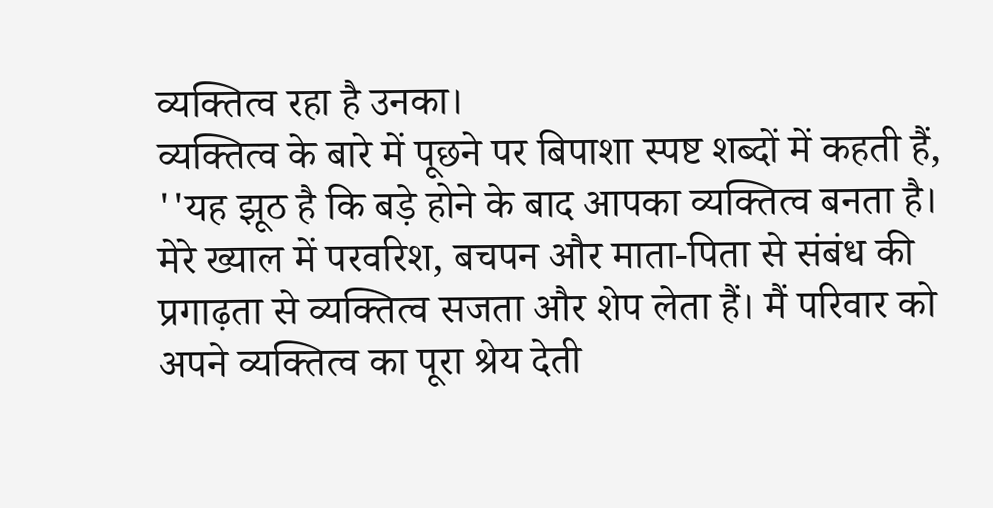व्यक्तित्व रहा है उनका।
व्यक्तित्व के बारे में पूछने पर बिपाशा स्पष्ट शब्दों में कहती हैं, ''यह झूठ है कि बड़े होने के बाद आपका व्यक्तित्व बनता है। मेरे ख्याल में परवरिश, बचपन और माता-पिता से संबंध की प्रगाढ़ता से व्यक्तित्व सजता और शेप लेता हैं। मैं परिवार को अपने व्यक्तित्व का पूरा श्रेय देती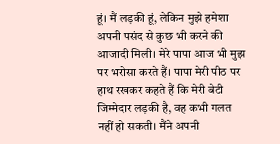हूं। मैं लड़की हूं, लेकिन मुझे हमेशा अपनी पसंद से कुछ भी करने की आजादी मिली। मेरे पापा आज भी मुझ पर भरोसा करते हैं। पापा मेरी पीठ पर हाथ रखकर कहते हैं कि मेरी बेटी जिम्मेदार लड़की है, वह कभी गलत नहीं हो सकती। मैंने अपनी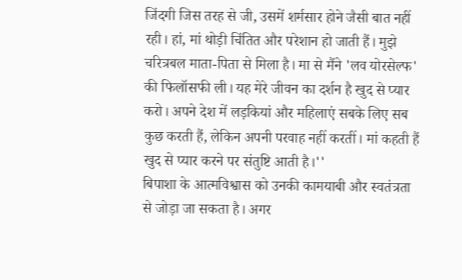जिंदगी जिस तरह से जी, उसमें शर्मसार होने जैसी बात नहीं रही। हां, मां थोड़ी चिंतित और परेशान हो जाती हैं। मुझे चरित्रबल माता-पिता से मिला है। मा से मैंने 'लव योरसेल्फ' की फिलॉसफी ली। यह मेरे जीवन का दर्शन है खुद से प्यार करो। अपने देश में लड़कियां और महिलाएं सबके लिए सब कुछ करती हैं, लेकिन अपनी परवाह नहीं करतीं। मां कहती हैं खुद से प्यार करने पर संतुष्टि आती है।''
बिपाशा के आत्मविश्वास को उनकी कामयाबी और स्वतंत्रता से जोड़ा जा सकता है। अगर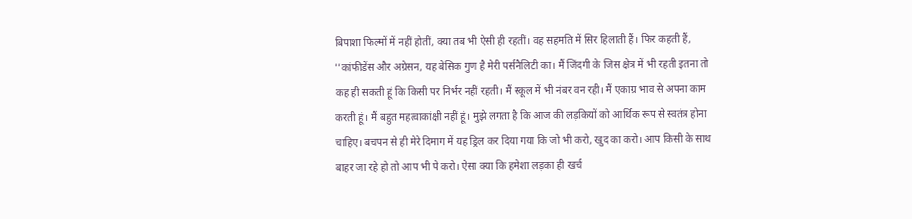बिपाशा फिल्मों में नहीं होतीं, क्या तब भी ऐसी ही रहतीं। वह सहमति में सिर हिलाती हैं। फिर कहती हैं, ''कांफीडेंस और अग्रेसन, यह बेसिक गुण है मेरी पर्सनैलिटी का। मैं जिंदगी के जिस क्षेत्र में भी रहती इतना तो कह ही सकती हूं कि किसी पर निर्भर नहीं रहती। मैं स्कूल में भी नंबर वन रही। मैं एकाग्र भाव से अपना काम करती हूं। मैं बहुत महत्वाकांक्षी नहीं हूं। मुझे लगता है कि आज की लड़कियों को आर्थिक रूप से स्वतंत्र होना चाहिए। बचपन से ही मेरे दिमाग में यह ड्रिल कर दिया गया कि जो भी करो, खुद का करो। आप किसी के साथ बाहर जा रहे हो तो आप भी पे करो। ऐसा क्या कि हमेशा लड़का ही खर्च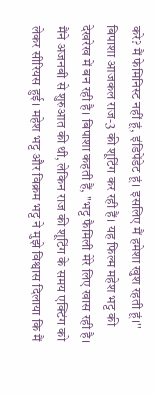करे? मैं फेमिनिस्ट नहीं हूं, इंडिपेंडेट हूं। इसलिए मैं हमेशा खुश रहती हूं।''
बिपाशा आजकल राज-3 की शूटिंग कर रही हैं। यह फिल्म महेश भट्ट की देखरेख में बन रही है। बिपाशा कहती हैं, ''भट्ट फैमिली मेरे लिए खास रही है। मैंने अजनबी से शुरुआत की थी, लेकिन राज की शूटिंग के समय एक्टिंग को लेकर सीरियस हुई। महेश भट्ट और विक्रम भट्ट ने मुझे विश्वास दिलाया कि मैं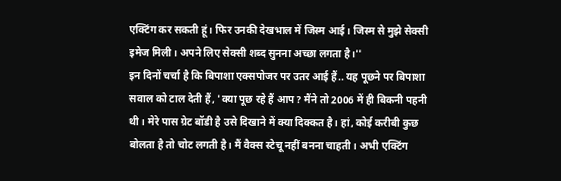एक्टिंग कर सकती हूं। फिर उनकी देखभाल में जिस्म आई। जिस्म से मुझे सेक्सी इमेज मिली। अपने लिए सेक्सी शब्द सुनना अच्छा लगता है।''
इन दिनों चर्चा है कि बिपाशा एक्सपोजर पर उतर आई हैं.. यह पूछने पर बिपाशा सवाल को टाल देती हैं, 'क्या पूछ रहे हैं आप? मैंने तो 2006 में ही बिकनी पहनी थी। मेरे पास ग्रेट बॉडी है उसे दिखाने में क्या दिक्कत है। हां, कोई करीबी कुछ बोलता है तो चोट लगती है। मैं वैक्स स्टेचू नहीं बनना चाहती। अभी एक्टिंग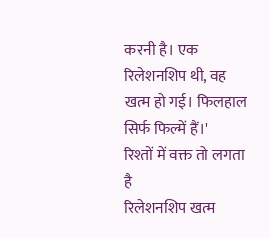करनी है। एक रिलेशनशिप थी, वह खत्म हो गई। फिलहाल सिर्फ फिल्में हैं।'
रिश्तों में वक्त तो लगता है
रिलेशनशिप खत्म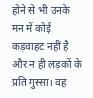होने से भी उनके मन में कोई कड़वाहट नहीं है और न ही लड़कों के प्रति गुस्सा। वह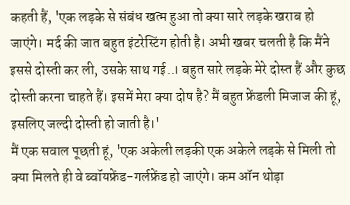कहती हैं, 'एक लड़के से संबंध खत्म हुआ तो क्या सारे लड़के खराब हो जाएंगे। मर्द की जात बहुत इंटरेस्टिंग होती है। अभी खबर चलती है कि मैंने इससे दोस्ती कर ली, उसके साथ गई..। बहुत सारे लड़के मेरे दोस्त हैं और कुछ दोस्ती करना चाहते हैं। इसमें मेरा क्या दोष है? मैं बहुत फ्रेंडली मिजाज की हूं, इसलिए जल्दी दोस्ती हो जाती है।'
मैं एक सवाल पूछती हूं, 'एक अकेली लड़की एक अकेले लड़के से मिली तो क्या मिलते ही वे ब्वॉयफ्रेंड-गर्लफ्रेंड हो जाएंगे। कम ऑन थोड़ा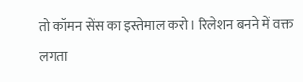तो कॉमन सेंस का इस्तेमाल करो। रिलेशन बनने में वक्त लगता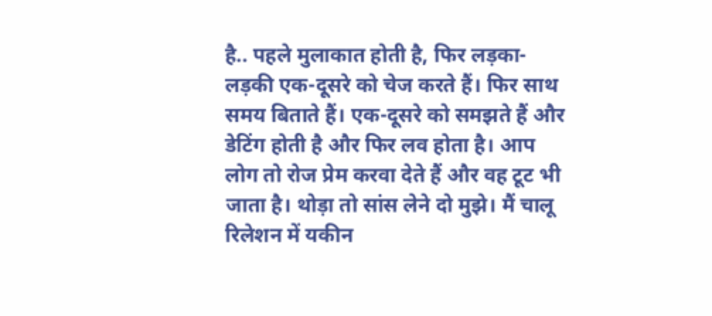है.. पहले मुलाकात होती है, फिर लड़का-लड़की एक-दूसरे को चेज करते हैं। फिर साथ समय बिताते हैं। एक-दूसरे को समझते हैं और डेटिंग होती है और फिर लव होता है। आप लोग तो रोज प्रेम करवा देते हैं और वह टूट भी जाता है। थोड़ा तो सांस लेने दो मुझे। मैं चालू रिलेशन में यकीन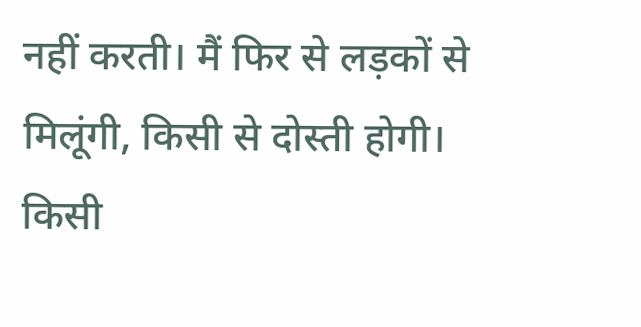नहीं करती। मैं फिर से लड़कों से मिलूंगी, किसी से दोस्ती होगी। किसी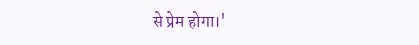से प्रेम होगा।'